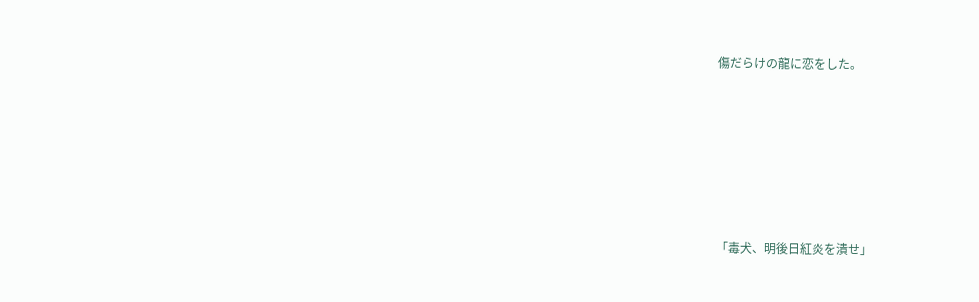傷だらけの龍に恋をした。







「毒犬、明後日紅炎を潰せ」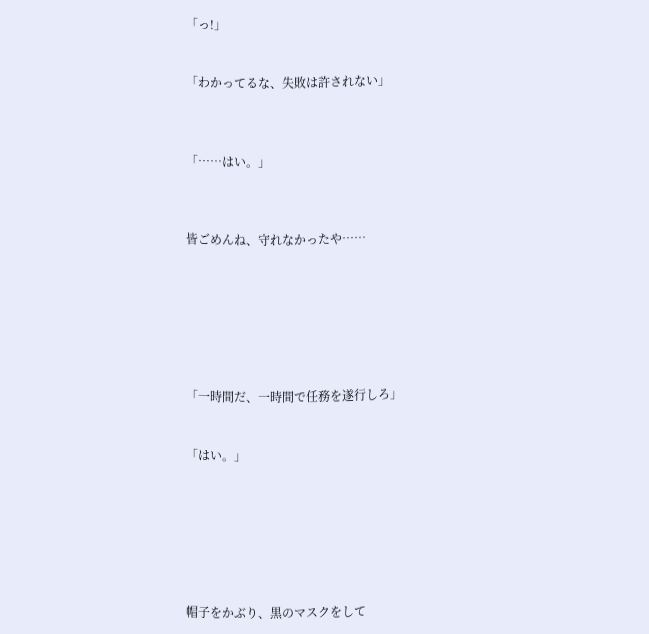「っ!」


「わかってるな、失敗は許されない」



「……はい。」



皆ごめんね、守れなかったや……







「一時間だ、一時間で任務を遂行しろ」


「はい。」







帽子をかぶり、黒のマスクをして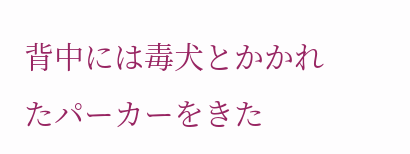背中には毒犬とかかれたパーカーをきた